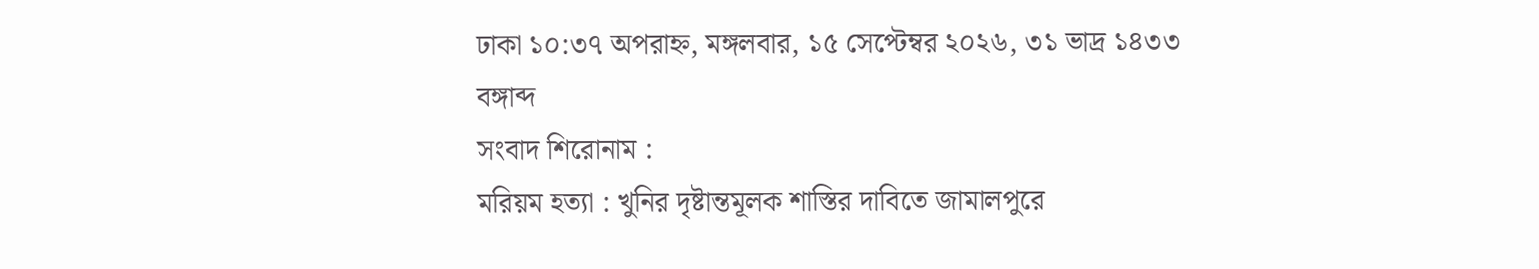ঢাকা ১০:৩৭ অপরাহ্ন, মঙ্গলবার, ১৫ সেপ্টেম্বর ২০২৬, ৩১ ভাদ্র ১৪৩৩ বঙ্গাব্দ
সংবাদ শিরোনাম :
মরিয়ম হত্যা : খুনির দৃষ্টান্তমূলক শাস্তির দাবিতে জামালপুরে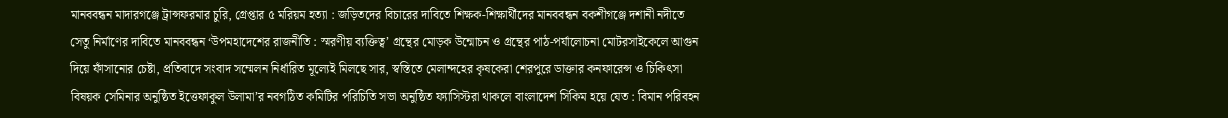মানববন্ধন মাদারগঞ্জে ট্রান্সফরমার চুরি, গ্রেপ্তার ৫ মরিয়ম হত্যা : জড়িতদের বিচারের দাবিতে শিক্ষক-শিক্ষার্থীদের মানববন্ধন বকশীগঞ্জে দশানী নদীতে সেতু নির্মাণের দাবিতে মানববন্ধন ‘উপমহাদেশের রাজনীতি : স্মরণীয় ব্যক্তিত্ব’ গ্রন্থের মোড়ক উন্মোচন ও গ্রন্থের পাঠ-পর্যালোচনা মোটরসাইকেলে আগুন দিয়ে ফাঁসানোর চেষ্টা, প্রতিবাদে সংবাদ সম্মেলন নির্ধারিত মূল্যেই মিলছে সার, স্বস্তিতে মেলান্দহের কৃষকেরা শেরপুরে ডাক্তার কনফারেন্স ও চিকিৎসা বিষয়ক সেমিনার অনুষ্ঠিত ইত্তেফাকুল উলামা’র নবগঠিত কমিটির পরিচিতি সভা অনুষ্ঠিত ফ্যাসিস্টরা থাকলে বাংলাদেশ সিকিম হয়ে যেত : বিমান পরিবহন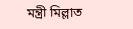মন্ত্রী মিল্লাত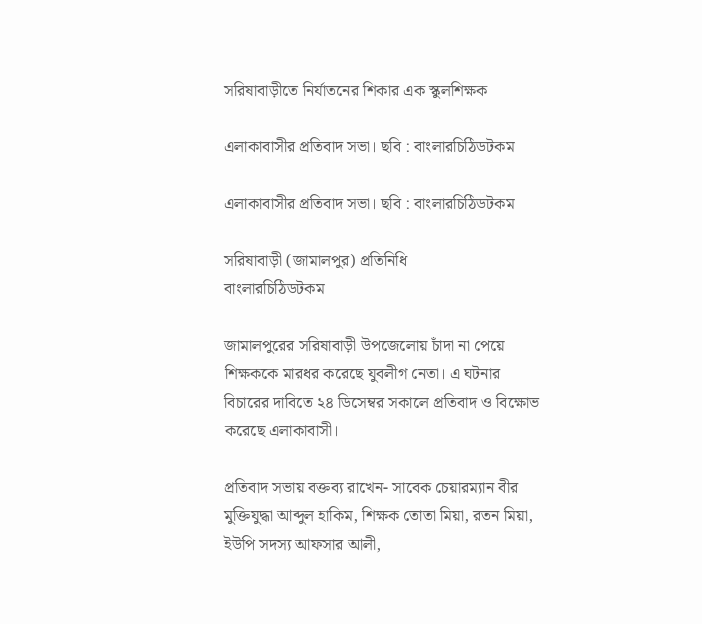সরিষাবাড়ীতে নির্যাতনের শিকার এক স্কুলশিক্ষক

এলাকাবাসীর প্রতিবাদ সভা। ছবি : বাংলারচিঠিডটকম

এলাকাবাসীর প্রতিবাদ সভা। ছবি : বাংলারচিঠিডটকম

সরিষাবাড়ী (জামালপুর) প্রতিনিধি
বাংলারচিঠিডটকম

জামালপুরের সরিষাবাড়ী উপজেলোয় চাঁদা না পেয়ে শিক্ষককে মারধর করেছে যুবলীগ নেতা। এ ঘটনার বিচারের দাবিতে ২৪ ডিসেম্বর সকালে প্রতিবাদ ও বিক্ষোভ করেছে এলাকাবাসী।

প্রতিবাদ সভায় বক্তব্য রাখেন- সাবেক চেয়ারম্যান বীর মুক্তিযুদ্ধা আব্দুল হাকিম, শিক্ষক তোতা মিয়া, রতন মিয়া, ইউপি সদস্য আফসার আলী,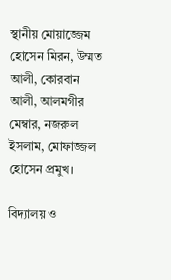স্থানীয় মোয়াজ্জেম হোসেন মিরন, উম্মত আলী, কোরবান আলী, আলমগীর মেম্বার, নজরুল ইসলাম, মোফাজ্জল হোসেন প্রমুখ।

বিদ্যালয় ও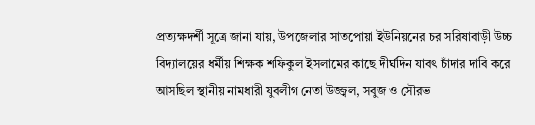প্রত্যক্ষদর্শী সূত্রে জানা যায়, উপজেলার সাতপোয়া ইউনিয়নের চর সরিষাবাড়ী উচ্চ বিদ্যালয়ের ধর্মীয় শিক্ষক শফিকুল ইসলামের কাছে দীর্ঘদিন যাবৎ চাঁদার দাবি করে আসছিল স্থানীয় নামধারী যুবলীগ নেতা উজ্জ্বল, সবুজ ও সৌরভ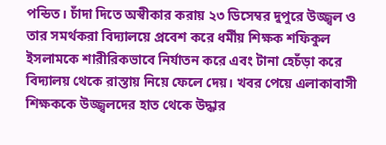পন্ডিত। চাঁদা দিতে অস্বীকার করায় ২৩ ডিসেম্বর দুপুরে উজ্জ্বল ও তার সমর্থকরা বিদ্যালয়ে প্রবেশ করে ধর্মীয় শিক্ষক শফিকুল ইসলামকে শারীরিকভাবে নির্যাতন করে এবং টানা হেচঁড়া করে বিদ্যালয় থেকে রাস্তায় নিয়ে ফেলে দেয়। খবর পেয়ে এলাকাবাসী শিক্ষককে উজ্জ্বলদের হাত থেকে উদ্ধার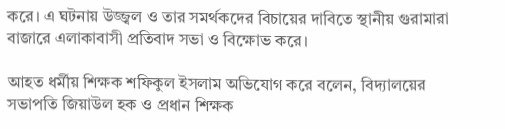করে। এ ঘটনায় উজ্জ্বল ও তার সমর্থকদের বিচায়ের দাবিতে স্থানীয় গুরামারা বাজারে এলাকাবাসী প্রতিবাদ সভা ও বিক্ষোভ করে।

আহত ধর্মীয় শিক্ষক শফিকুল ইসলাম অভিযোগ করে বলেন, বিদ্যালয়ের সভাপতি জিয়াউল হক ও প্রধান শিক্ষক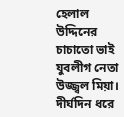হেলাল উদ্দিনের চাচাতো ভাই যুবলীগ নেতা উজ্জ্বল মিয়া। দীর্ঘদিন ধরে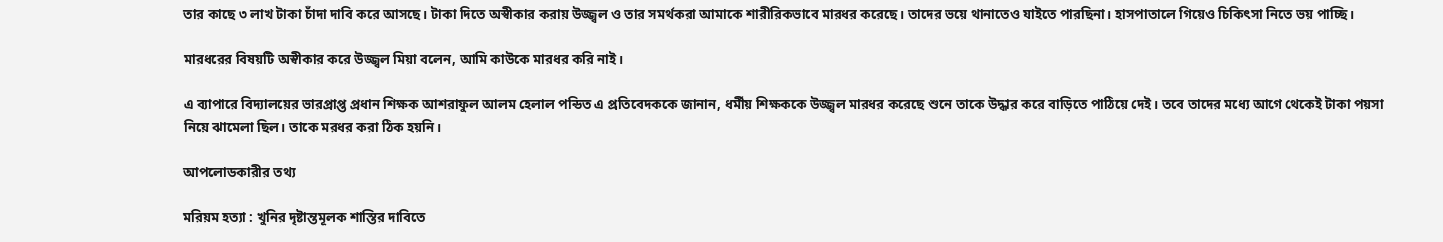তার কাছে ৩ লাখ টাকা চাঁদা দাবি করে আসছে। টাকা দিতে অস্বীকার করায় উজ্জ্বল ও তার সমর্থকরা আমাকে শারীরিকভাবে মারধর করেছে। তাদের ভয়ে থানাতেও যাইতে পারছিনা। হাসপাতালে গিয়েও চিকিৎসা নিতে ভয় পাচ্ছি।

মারধরের বিষয়টি অস্বীকার করে উজ্জ্বল মিয়া বলেন, আমি কাউকে মারধর করি নাই।

এ ব্যাপারে বিদ্যালয়ের ভারপ্রাপ্ত প্রধান শিক্ষক আশরাফুল আলম হেলাল পন্ডিত এ প্রতিবেদককে জানান, ধর্মীয় শিক্ষককে উজ্জ্বল মারধর করেছে শুনে তাকে উদ্ধার করে বাড়িতে পাঠিয়ে দেই। তবে তাদের মধ্যে আগে থেকেই টাকা পয়সা নিয়ে ঝামেলা ছিল। তাকে মরধর করা ঠিক হয়নি।

আপলোডকারীর তথ্য

মরিয়ম হত্যা : খুনির দৃষ্টান্তমূলক শাস্তির দাবিতে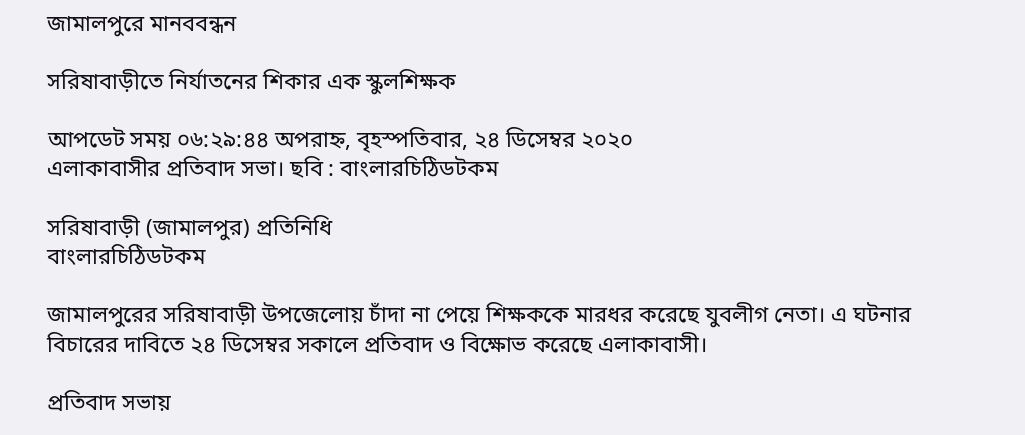জামালপুরে মানববন্ধন

সরিষাবাড়ীতে নির্যাতনের শিকার এক স্কুলশিক্ষক

আপডেট সময় ০৬:২৯:৪৪ অপরাহ্ন, বৃহস্পতিবার, ২৪ ডিসেম্বর ২০২০
এলাকাবাসীর প্রতিবাদ সভা। ছবি : বাংলারচিঠিডটকম

সরিষাবাড়ী (জামালপুর) প্রতিনিধি
বাংলারচিঠিডটকম

জামালপুরের সরিষাবাড়ী উপজেলোয় চাঁদা না পেয়ে শিক্ষককে মারধর করেছে যুবলীগ নেতা। এ ঘটনার বিচারের দাবিতে ২৪ ডিসেম্বর সকালে প্রতিবাদ ও বিক্ষোভ করেছে এলাকাবাসী।

প্রতিবাদ সভায়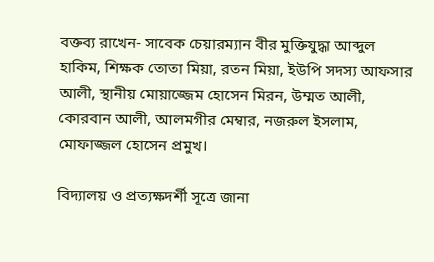বক্তব্য রাখেন- সাবেক চেয়ারম্যান বীর মুক্তিযুদ্ধা আব্দুল হাকিম, শিক্ষক তোতা মিয়া, রতন মিয়া, ইউপি সদস্য আফসার আলী, স্থানীয় মোয়াজ্জেম হোসেন মিরন, উম্মত আলী, কোরবান আলী, আলমগীর মেম্বার, নজরুল ইসলাম, মোফাজ্জল হোসেন প্রমুখ।

বিদ্যালয় ও প্রত্যক্ষদর্শী সূত্রে জানা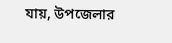যায়, উপজেলার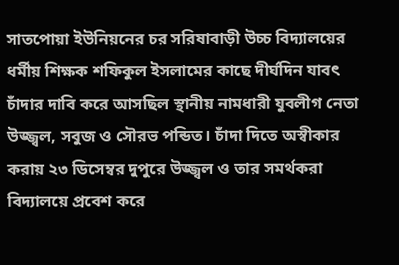সাতপোয়া ইউনিয়নের চর সরিষাবাড়ী উচ্চ বিদ্যালয়ের ধর্মীয় শিক্ষক শফিকুল ইসলামের কাছে দীর্ঘদিন যাবৎ চাঁদার দাবি করে আসছিল স্থানীয় নামধারী যুবলীগ নেতা উজ্জ্বল, সবুজ ও সৌরভ পন্ডিত। চাঁদা দিতে অস্বীকার করায় ২৩ ডিসেম্বর দুপুরে উজ্জ্বল ও তার সমর্থকরা বিদ্যালয়ে প্রবেশ করে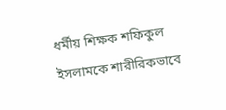ধর্মীয় শিক্ষক শফিকুল ইসলামকে শারীরিকভাবে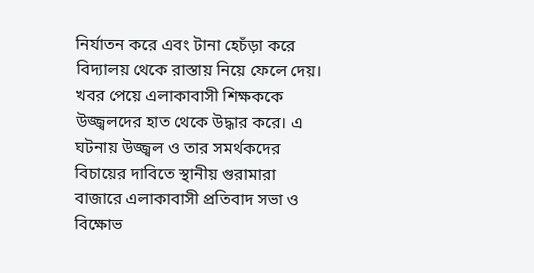নির্যাতন করে এবং টানা হেচঁড়া করে বিদ্যালয় থেকে রাস্তায় নিয়ে ফেলে দেয়। খবর পেয়ে এলাকাবাসী শিক্ষককে উজ্জ্বলদের হাত থেকে উদ্ধার করে। এ ঘটনায় উজ্জ্বল ও তার সমর্থকদের বিচায়ের দাবিতে স্থানীয় গুরামারা বাজারে এলাকাবাসী প্রতিবাদ সভা ও বিক্ষোভ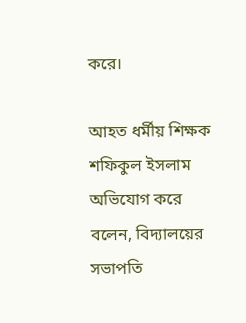করে।

আহত ধর্মীয় শিক্ষক শফিকুল ইসলাম অভিযোগ করে বলেন, বিদ্যালয়ের সভাপতি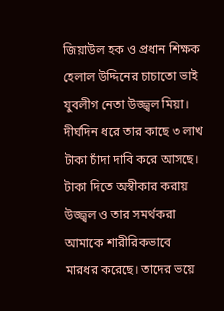জিয়াউল হক ও প্রধান শিক্ষক হেলাল উদ্দিনের চাচাতো ভাই যুবলীগ নেতা উজ্জ্বল মিয়া। দীর্ঘদিন ধরে তার কাছে ৩ লাখ টাকা চাঁদা দাবি করে আসছে। টাকা দিতে অস্বীকার করায় উজ্জ্বল ও তার সমর্থকরা আমাকে শারীরিকভাবে মারধর করেছে। তাদের ভয়ে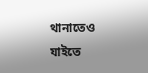থানাতেও যাইতে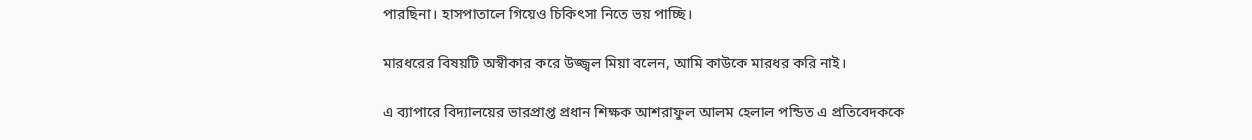পারছিনা। হাসপাতালে গিয়েও চিকিৎসা নিতে ভয় পাচ্ছি।

মারধরের বিষয়টি অস্বীকার করে উজ্জ্বল মিয়া বলেন, আমি কাউকে মারধর করি নাই।

এ ব্যাপারে বিদ্যালয়ের ভারপ্রাপ্ত প্রধান শিক্ষক আশরাফুল আলম হেলাল পন্ডিত এ প্রতিবেদককে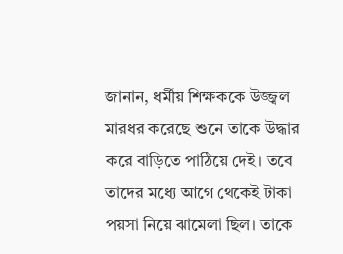জানান, ধর্মীয় শিক্ষককে উজ্জ্বল মারধর করেছে শুনে তাকে উদ্ধার করে বাড়িতে পাঠিয়ে দেই। তবে তাদের মধ্যে আগে থেকেই টাকা পয়সা নিয়ে ঝামেলা ছিল। তাকে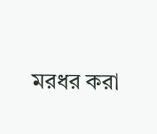মরধর করা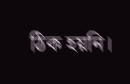ঠিক হয়নি।